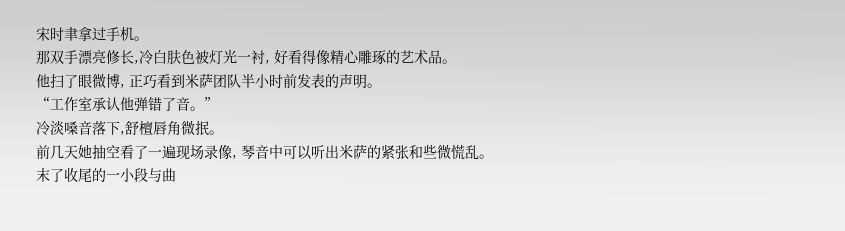宋时聿拿过手机。
那双手漂亮修长,冷白肤色被灯光一衬, 好看得像精心雕琢的艺术品。
他扫了眼微博, 正巧看到米萨团队半小时前发表的声明。
“工作室承认他弹错了音。”
冷淡嗓音落下,舒檀唇角微抿。
前几天她抽空看了一遍现场录像, 琴音中可以听出米萨的紧张和些微慌乱。
末了收尾的一小段与曲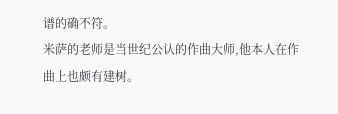谱的确不符。
米萨的老师是当世纪公认的作曲大师,他本人在作曲上也颇有建树。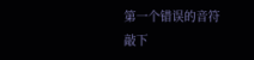第一个错误的音符敲下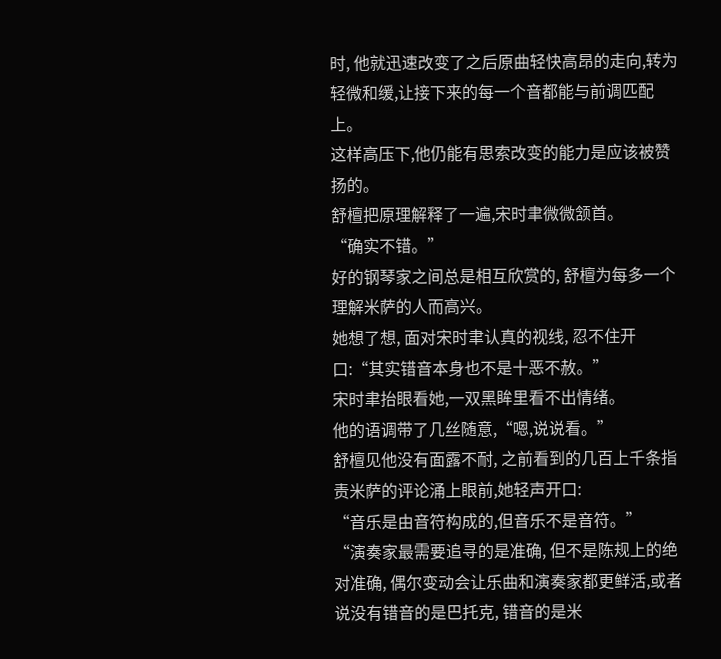时, 他就迅速改变了之后原曲轻快高昂的走向,转为轻微和缓,让接下来的每一个音都能与前调匹配上。
这样高压下,他仍能有思索改变的能力是应该被赞扬的。
舒檀把原理解释了一遍,宋时聿微微颔首。
“确实不错。”
好的钢琴家之间总是相互欣赏的, 舒檀为每多一个理解米萨的人而高兴。
她想了想, 面对宋时聿认真的视线, 忍不住开口:“其实错音本身也不是十恶不赦。”
宋时聿抬眼看她,一双黑眸里看不出情绪。
他的语调带了几丝随意,“嗯,说说看。”
舒檀见他没有面露不耐, 之前看到的几百上千条指责米萨的评论涌上眼前,她轻声开口:
“音乐是由音符构成的,但音乐不是音符。”
“演奏家最需要追寻的是准确, 但不是陈规上的绝对准确, 偶尔变动会让乐曲和演奏家都更鲜活,或者说没有错音的是巴托克, 错音的是米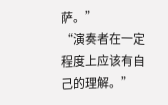萨。”
“演奏者在一定程度上应该有自己的理解。”